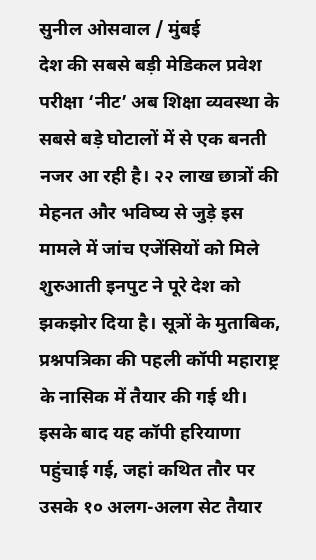सुनील ओसवाल / मुंबई
देश की सबसे बड़ी मेडिकल प्रवेश परीक्षा ‘नीट’ अब शिक्षा व्यवस्था के सबसे बड़े घोटालों में से एक बनती नजर आ रही है। २२ लाख छात्रों की मेहनत और भविष्य से जुड़े इस मामले में जांच एजेंसियों को मिले शुरुआती इनपुट ने पूरे देश को झकझोर दिया है। सूत्रों के मुताबिक, प्रश्नपत्रिका की पहली कॉपी महाराष्ट्र के नासिक में तैयार की गई थी। इसके बाद यह कॉपी हरियाणा पहुंचाई गई, जहां कथित तौर पर उसके १० अलग-अलग सेट तैयार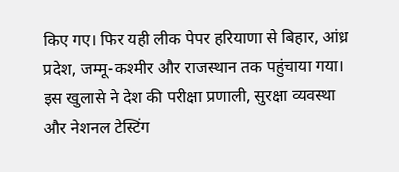किए गए। फिर यही लीक पेपर हरियाणा से बिहार, आंध्र प्रदेश, जम्मू-कश्मीर और राजस्थान तक पहुंचाया गया।
इस खुलासे ने देश की परीक्षा प्रणाली, सुरक्षा व्यवस्था और नेशनल टेस्टिंग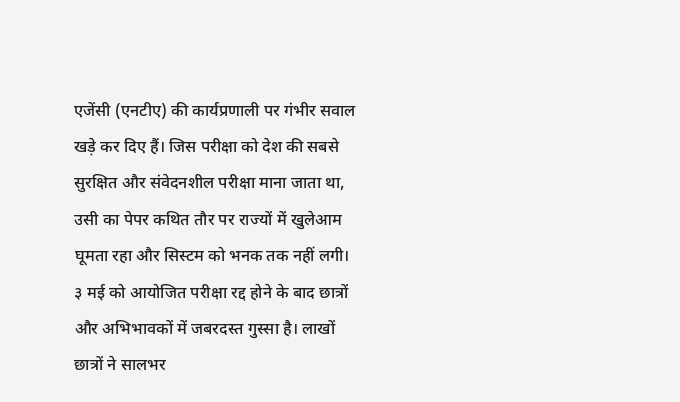एजेंसी (एनटीए) की कार्यप्रणाली पर गंभीर सवाल खड़े कर दिए हैं। जिस परीक्षा को देश की सबसे सुरक्षित और संवेदनशील परीक्षा माना जाता था, उसी का पेपर कथित तौर पर राज्यों में खुलेआम घूमता रहा और सिस्टम को भनक तक नहीं लगी।
३ मई को आयोजित परीक्षा रद्द होने के बाद छात्रों और अभिभावकों में जबरदस्त गुस्सा है। लाखों छात्रों ने सालभर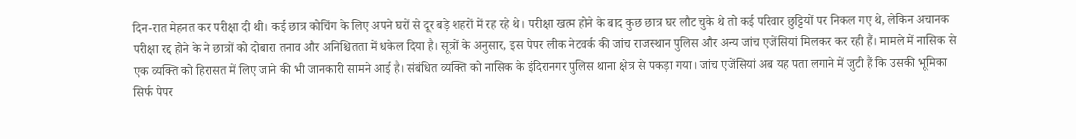दिन-रात मेहनत कर परीक्षा दी थी। कई छात्र कोचिंग के लिए अपने घरों से दूर बड़े शहरों में रह रहे थे। परीक्षा खत्म होने के बाद कुछ छात्र घर लौट चुके थे तो कई परिवार छुट्टियों पर निकल गए थे, लेकिन अचानक परीक्षा रद्द होने के ने छात्रों को दोबारा तनाव और अनिश्चितता में धकेल दिया है। सूत्रों के अनुसार, इस पेपर लीक नेटवर्क की जांच राजस्थान पुलिस और अन्य जांच एजेंसियां मिलकर कर रही हैं। मामले में नासिक से एक व्यक्ति को हिरासत में लिए जाने की भी जानकारी सामने आई है। संबंधित व्यक्ति को नासिक के इंदिरानगर पुलिस थाना क्षेत्र से पकड़ा गया। जांच एजेंसियां अब यह पता लगाने में जुटी हैं कि उसकी भूमिका सिर्फ पेपर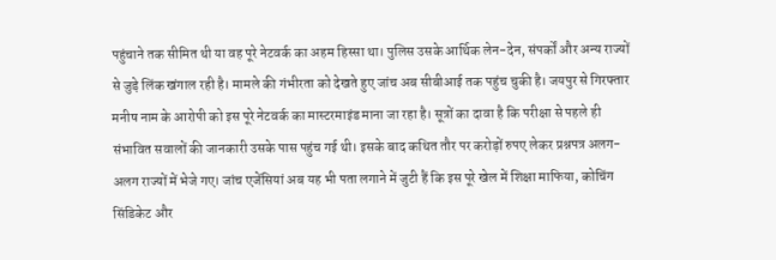पहुंचाने तक सीमित थी या वह पूरे नेटवर्क का अहम हिस्सा था। पुलिस उसके आर्थिक लेन-देन, संपर्कों और अन्य राज्यों से जुड़े लिंक खंगाल रही है। मामले की गंभीरता को देखते हुए जांच अब सीबीआई तक पहुंच चुकी है। जयपुर से गिरफ्तार मनीष नाम के आरोपी को इस पूरे नेटवर्क का मास्टरमाइंड माना जा रहा है। सूत्रों का दावा है कि परीक्षा से पहले ही संभावित सवालों की जानकारी उसके पास पहुंच गई थी। इसके बाद कथित तौर पर करोड़ों रुपए लेकर प्रश्नपत्र अलग-अलग राज्यों में भेजे गए। जांच एजेंसियां अब यह भी पता लगाने में जुटी हैं कि इस पूरे खेल में शिक्षा माफिया, कोचिंग सिंडिकेट और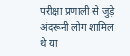परीक्षा प्रणाली से जुड़े अंदरूनी लोग शामिल थे या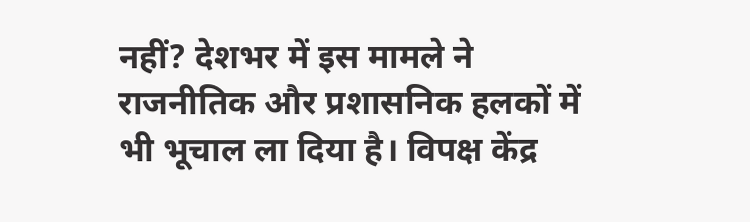नहीं? देशभर में इस मामले ने राजनीतिक और प्रशासनिक हलकों में भी भूचाल ला दिया है। विपक्ष केंद्र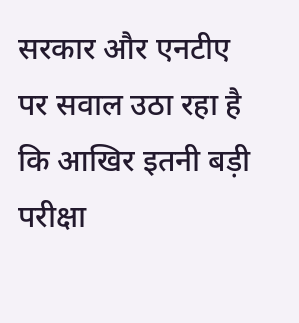सरकार और एनटीए पर सवाल उठा रहा है कि आखिर इतनी बड़ी परीक्षा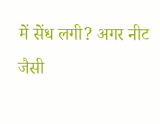में सेंध लगी? अगर नीट जैसी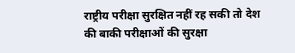राष्ट्रीय परीक्षा सुरक्षित नहीं रह सकी तो देश की बाकी परीक्षाओं की सुरक्षा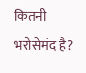कितनी भरोसेमंद है?